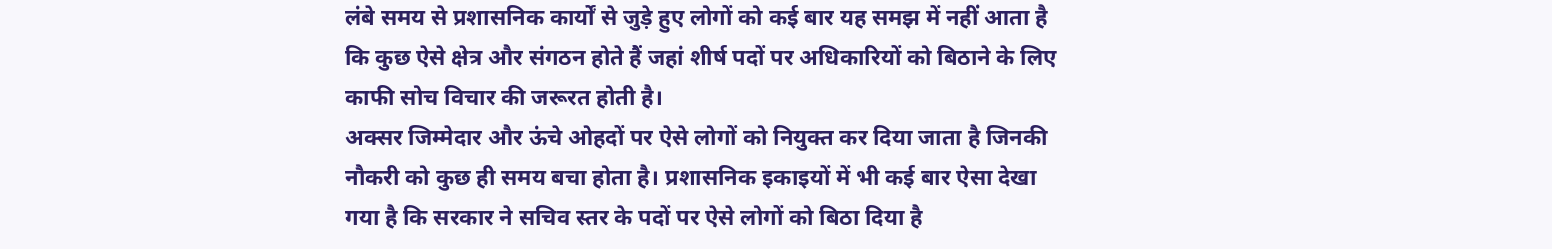लंबे समय से प्रशासनिक कार्यों से जुड़े हुए लोगों को कई बार यह समझ में नहीं आता है कि कुछ ऐसे क्षेत्र और संगठन होते हैं जहां शीर्ष पदों पर अधिकारियों को बिठाने के लिए काफी सोच विचार की जरूरत होती है।
अक्सर जिम्मेदार और ऊंचे ओहदों पर ऐसे लोगों को नियुक्त कर दिया जाता है जिनकी नौकरी को कुछ ही समय बचा होता है। प्रशासनिक इकाइयों में भी कई बार ऐसा देखा गया है कि सरकार ने सचिव स्तर के पदों पर ऐसे लोगों को बिठा दिया है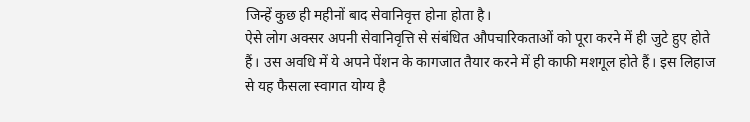जिन्हें कुछ ही महीनों बाद सेवानिवृत्त होना होता है।
ऐसे लोग अक्सर अपनी सेवानिवृत्ति से संबंधित औपचारिकताओं को पूरा करने में ही जुटे हुए होते हैं। उस अवधि में ये अपने पेंशन के कागजात तैयार करने में ही काफी मशगूल होते हैं। इस लिहाज से यह फैसला स्वागत योग्य है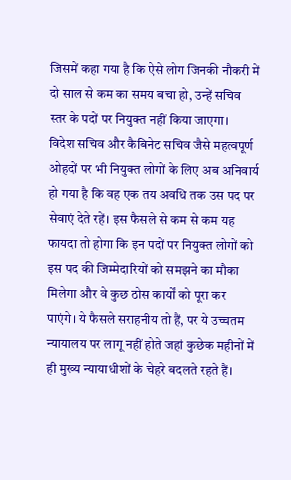जिसमें कहा गया है कि ऐसे लोग जिनकी नौकरी में दो साल से कम का समय बचा हो, उन्हें सचिव स्तर के पदों पर नियुक्त नहीं किया जाएगा।
विदेश सचिव और कैबिनेट सचिव जैसे महत्वपूर्ण ओहदों पर भी नियुक्त लोगों के लिए अब अनिवार्य हो गया है कि वह एक तय अवधि तक उस पद पर सेवाएं देते रहें। इस फैसले से कम से कम यह फायदा तो होगा कि इन पदों पर नियुक्त लोगों को इस पद की जिम्मेदारियों को समझने का मौका मिलेगा और वे कुछ ठोस कार्यों को पूरा कर पाएंगे। ये फैसले सराहनीय तो हैं, पर ये उच्चतम न्यायालय पर लागू नहीं होते जहां कुछेक महीनों में ही मुख्य न्यायाधीशों के चेहरे बदलते रहते हैं।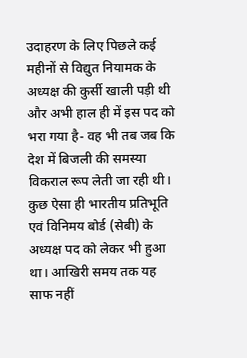उदाहरण के लिए पिछले कई महीनों से विद्युत नियामक के अध्यक्ष की कुर्सी खाली पड़ी थी और अभी हाल ही में इस पद को भरा गया है- वह भी तब जब कि देश में बिजली की समस्या विकराल रूप लेती जा रही थी। कुछ ऐसा ही भारतीय प्रतिभूति एवं विनिमय बोर्ड (सेबी) के अध्यक्ष पद को लेकर भी हुआ था। आखिरी समय तक यह साफ नहीं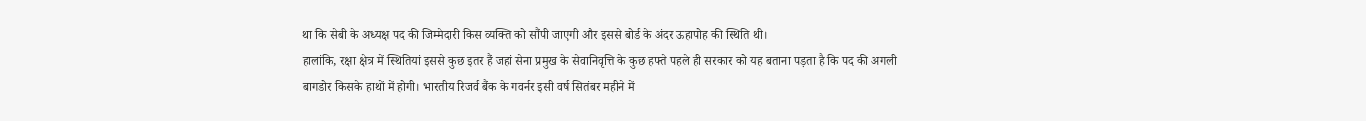था कि सेबी के अध्यक्ष पद की जिम्मेदारी किस व्यक्ति को सौंपी जाएगी और इससे बोर्ड के अंदर ऊहापोह की स्थिति थी।
हालांकि, रक्षा क्षेत्र में स्थितियां इससे कुछ इतर हैं जहां सेना प्रमुख के सेवानिवृत्ति के कुछ हफ्ते पहले ही सरकार को यह बताना पड़ता है कि पद की अगली बागडोर किसके हाथों में होगी। भारतीय रिजर्व बैंक के गवर्नर इसी वर्ष सितंबर महीने में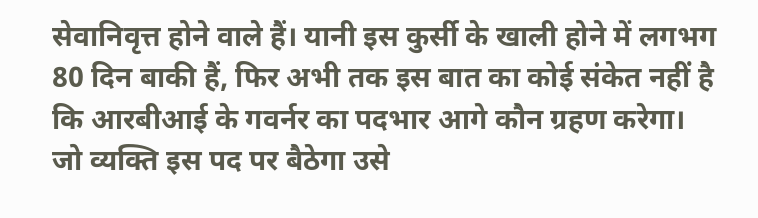सेवानिवृत्त होने वाले हैं। यानी इस कुर्सी के खाली होने में लगभग 80 दिन बाकी हैं, फिर अभी तक इस बात का कोई संकेत नहीं है कि आरबीआई के गवर्नर का पदभार आगे कौन ग्रहण करेगा।
जो व्यक्ति इस पद पर बैठेगा उसे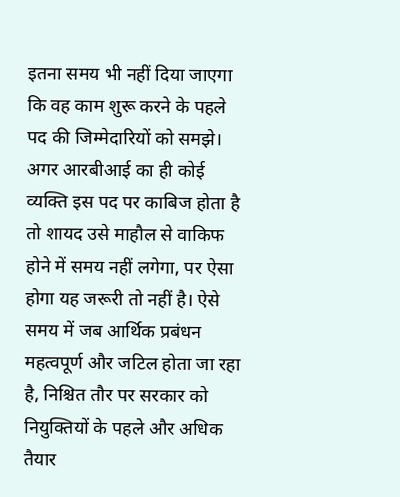इतना समय भी नहीं दिया जाएगा कि वह काम शुरू करने के पहले पद की जिम्मेदारियों को समझे। अगर आरबीआई का ही कोई व्यक्ति इस पद पर काबिज होता है तो शायद उसे माहौल से वाकिफ होने में समय नहीं लगेगा, पर ऐसा होगा यह जरूरी तो नहीं है। ऐसे समय में जब आर्थिक प्रबंधन महत्वपूर्ण और जटिल होता जा रहा है, निश्चित तौर पर सरकार को नियुक्तियों के पहले और अधिक तैयार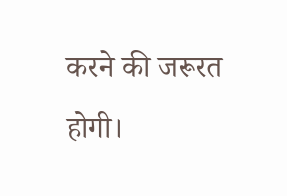करने की जरूरत होगी।